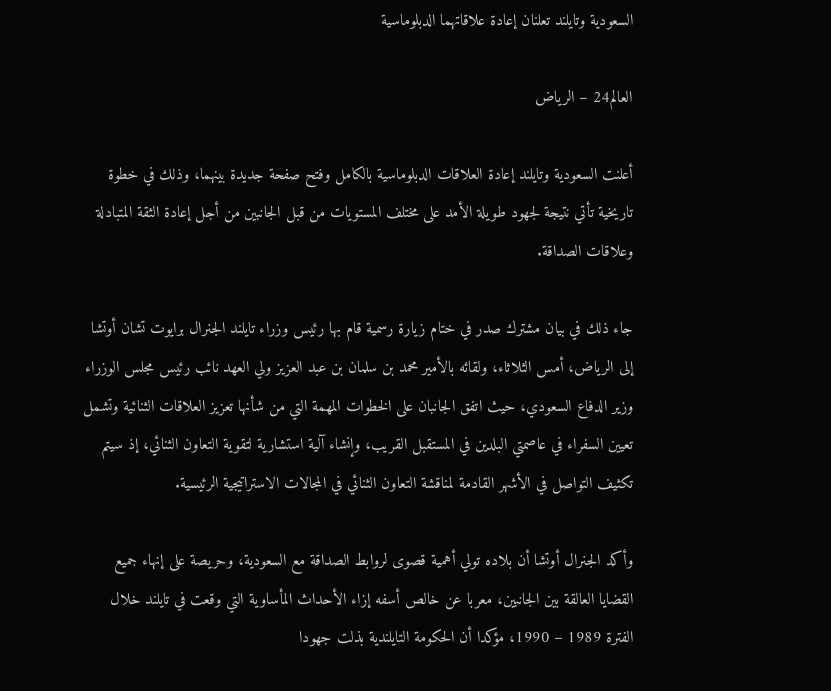السعودية وتايلند تعلنان إعادة علاقاتهما الدبلوماسية

العالم24 – الرياض

أعلنت السعودية وتايلند إعادة العلاقات الدبلوماسية بالكامل وفتح صفحة جديدة بينهما، وذلك في خطوة تاريخية تأتي نتيجة لجهود طويلة الأمد على مختلف المستويات من قبل الجانبين من أجل إعادة الثقة المتبادلة وعلاقات الصداقة.

جاء ذلك في بيان مشترك صدر في ختام زيارة رسمية قام بها رئيس وزراء تايلند الجنرال برايوت تشان أوتشا إلى الرياض، أمس الثلاثاء، ولقائه بالأمير محمد بن سلمان بن عبد العزيز ولي العهد نائب رئيس مجلس الوزراء وزير الدفاع السعودي، حيث اتفق الجانبان على الخطوات المهمة التي من شأنها تعزيز العلاقات الثنائية وتشمل تعيين السفراء في عاصمتي البلدين في المستقبل القريب، وإنشاء آلية استشارية لتقوية التعاون الثنائي، إذ سيتم تكثيف التواصل في الأشهر القادمة لمناقشة التعاون الثنائي في المجالات الاستراتيجية الرئيسية.

وأكد الجنرال أوتشا أن بلاده تولي أهمية قصوى لروابط الصداقة مع السعودية، وحريصة على إنهاء جميع القضايا العالقة بين الجانبين، معربا عن خالص أسفه إزاء الأحداث المأساوية التي وقعت في تايلند خلال الفترة 1989 – 1990، مؤكدا أن الحكومة التايلندية بذلت جهودا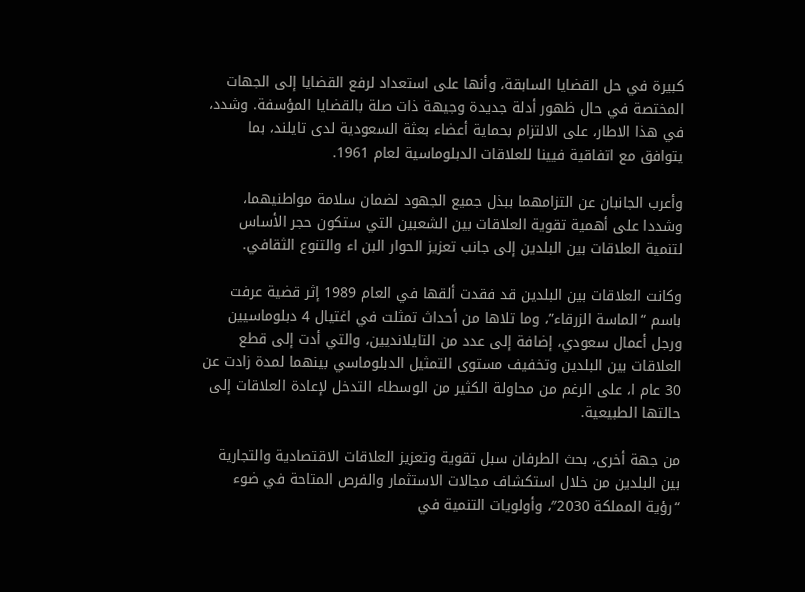كبيرة في حل القضايا السابقة، وأنها على استعداد لرفع القضايا إلى الجهات المختصة في حال ظهور أدلة جديدة وجيهة ذات صلة بالقضايا المؤسفة. وشدد، في هذا الاطار، على الالتزام بحماية أعضاء بعثة السعودية لدى تايلند، بما يتوافق مع اتفاقية فيينا للعلاقات الدبلوماسية لعام 1961.

وأعرب الجانبان عن التزامهما ببذل جميع الجهود لضمان سلامة مواطنيهما، وشددا على أهمية تقوية العلاقات بين الشعبين التي ستكون حجر الأساس لتنمية العلاقات بين البلدين إلى جانب تعزيز الحوار البن اء والتنوع الثقافي.

وكانت العلاقات بين البلدين قد فقدت ألقها في العام 1989 إثر قضية عرفت باسم “الماسة الزرقاء”، وما تلاها من أحداث تمثلت في اغتيال 4 دبلوماسيين ورجل أعمال سعودي، إضافة إلى عدد من التايلانديين، والتي أدت إلى قطع العلاقات بين البلدين وتخفيف مستوى التمثيل الدبلوماسي بينهما لمدة زادت عن 30 عام ا، على الرغم من محاولة الكثير من الوسطاء التدخل لإعادة العلاقات إلى حالتها الطبيعية.

من جهة أخرى، بحث الطرفان سبل تقوية وتعزيز العلاقات الاقتصادية والتجارية بين البلدين من خلال استكشاف مجالات الاستثمار والفرص المتاحة في ضوء “رؤية المملكة 2030″، وأولويات التنمية في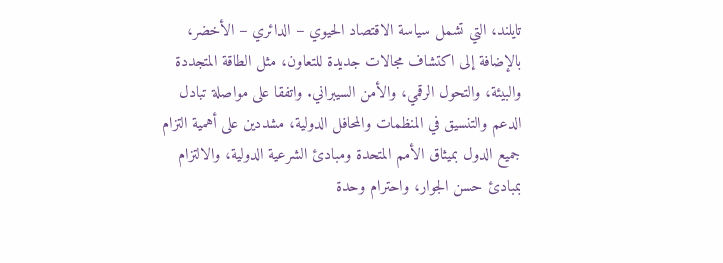تايلند، التي تشمل سياسة الاقتصاد الحيوي – الدائري – الأخضر، بالإضافة إلى اكتشاف مجالات جديدة للتعاون، مثل الطاقة المتجددة والبيئة، والتحول الرقمي، والأمن السيبراني. واتفقا على مواصلة تبادل الدعم والتنسيق في المنظمات والمحافل الدولية، مشددين على أهمية التزام جميع الدول بميثاق الأمم المتحدة ومبادئ الشرعية الدولية، والالتزام بمبادئ حسن الجوار، واحترام وحدة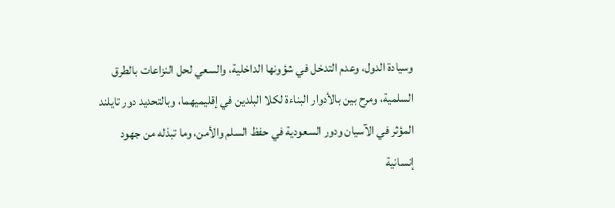وسيادة الدول، وعدم التدخل في شؤونها الداخلية، والسعي لحل النزاعات بالطرق السلمية، ومرح بين بالأدوار البناءة لكلا البلدين في إقليميهما، وبالتحديد دور تايلند المؤثر في الآسيان ودور السعودية في حفظ السلم والأمن، وما تبذله من جهود إنسانية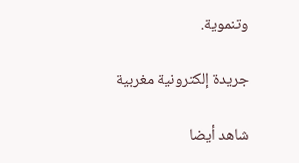وتنموية.

جريدة إلكترونية مغربية

شاهد أيضا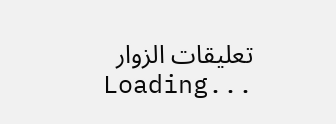تعليقات الزوار
Loading...